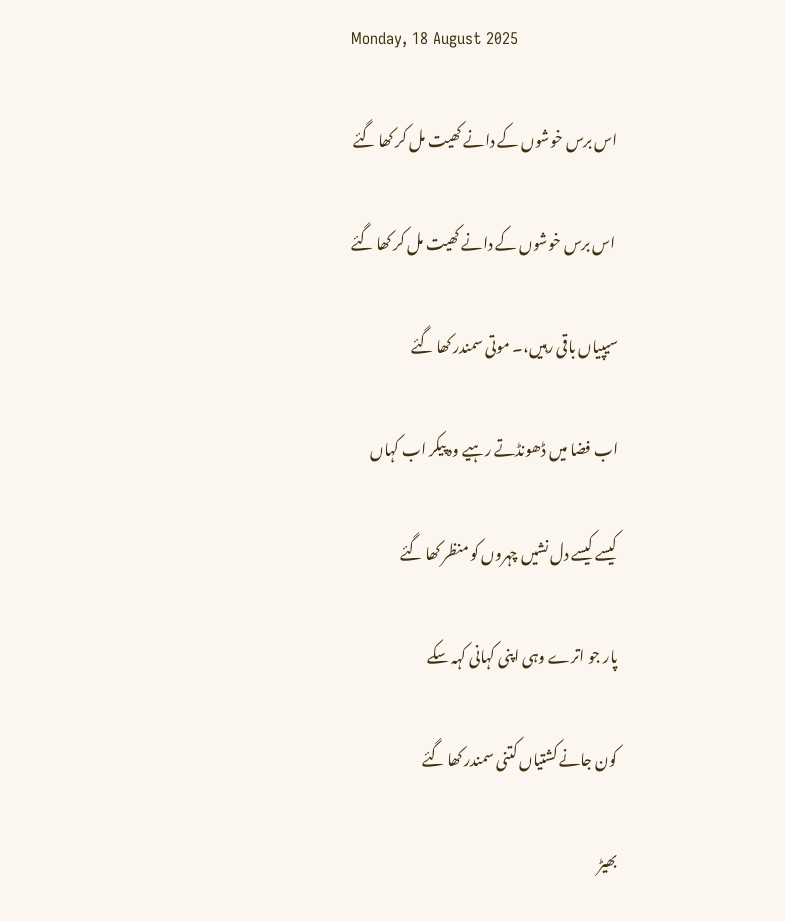Monday, 18 August 2025

اس برس خوشوں کے دانے کھیت مل کر کھا گئے

 اس برس خوشوں کے دانے کھیت مل کر کھا گئے

سیپیاں باقی رہیں،۔ موتی سمندر کھا گئے

اب فضا میں ڈھونڈتے رہیے وہ پیکر اب کہاں

کیسے کیسے دل نشیں چہروں کو منظر کھا گئے

پار جو اترے وہی اپنی کہانی کہہ سکے

کون جانے کشتیاں کتنی سمندر کھا گئے

بھیڑ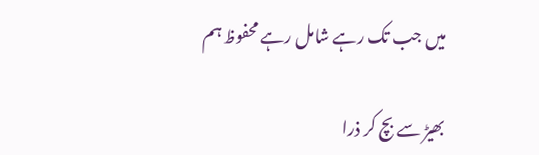میں جب تک رہے شامل رہے محفوظ ہم

بھیڑ سے بچ کر ذرا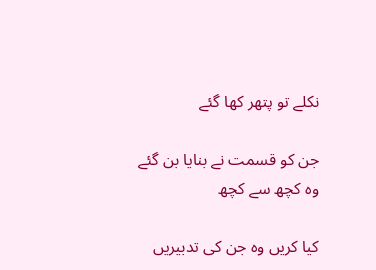نکلے تو پتھر کھا گئے

جن کو قسمت نے بنایا بن گئے وہ کچھ سے کچھ

کیا کریں وہ جن کی تدبیریں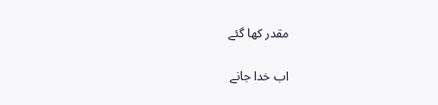مقدر کھا گئے

اب خدا جانے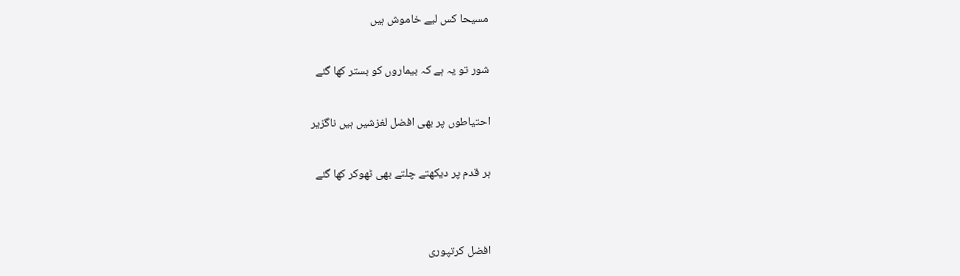مسیحا کس لیے خاموش ہیں

شور تو یہ ہے کہ بیماروں کو بستر کھا گئے

احتیاطوں پر بھی افضل لغزشیں ہیں ناگزیر

ہر قدم پر دیکھتے چلتے بھی ٹھوکر کھا گئے


افضل کرتپوری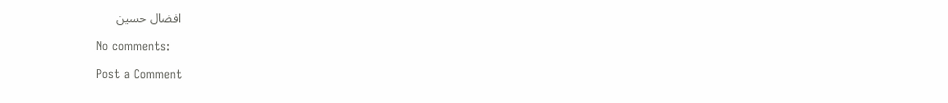افضال حسین

No comments:

Post a Comment